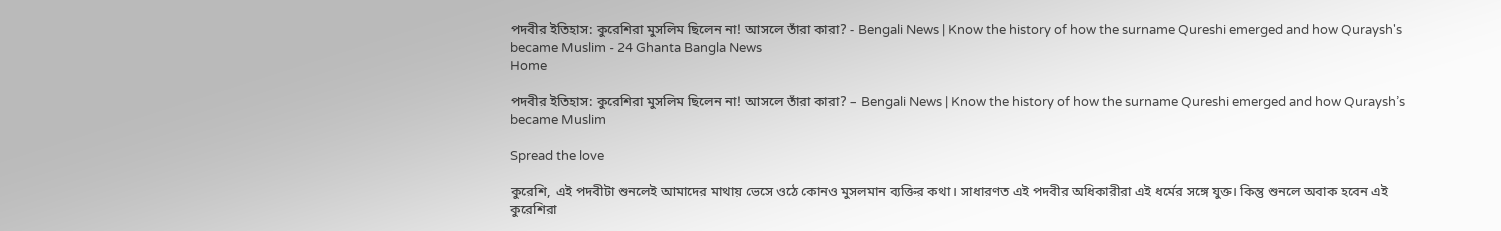পদবীর ইতিহাস: কুরেশিরা মুসলিম ছিলেন না! আসলে তাঁরা কারা? - Bengali News | Know the history of how the surname Qureshi emerged and how Quraysh's became Muslim - 24 Ghanta Bangla News
Home

পদবীর ইতিহাস: কুরেশিরা মুসলিম ছিলেন না! আসলে তাঁরা কারা? – Bengali News | Know the history of how the surname Qureshi emerged and how Quraysh’s became Muslim

Spread the love

কুরেশি, এই পদবীটা শুনলেই আমাদের মাথায় ভেসে ওঠে কোনও মুসলমান ব্যক্তির কথা। সাধারণত এই পদবীর অধিকারীরা এই ধর্মের সঙ্গে যুক্ত। কিন্তু শুনলে অবাক হবেন এই কুরেশিরা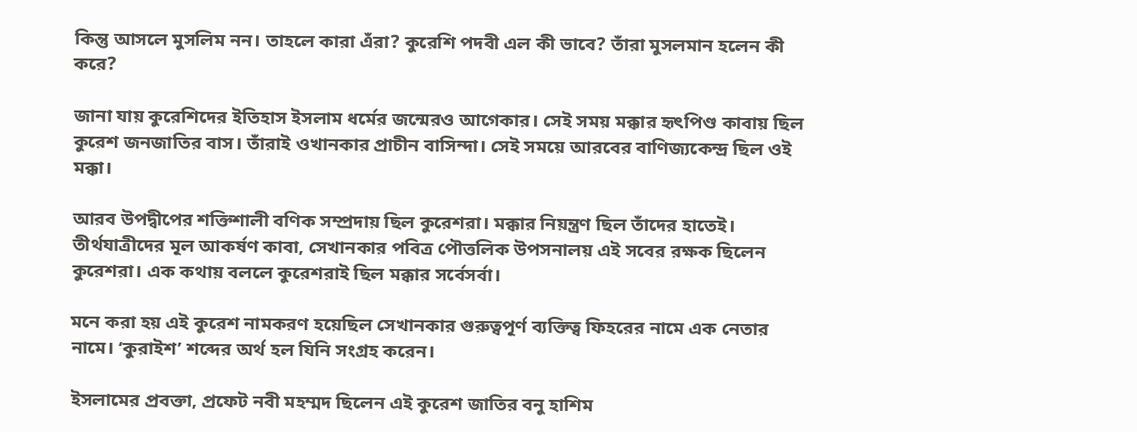কিন্তু আসলে মুসলিম নন। তাহলে কারা এঁরা? কুরেশি পদবী এল কী ভাবে? তাঁরা মুসলমান হলেন কী করে?

জানা যায় কুরেশিদের ইতিহাস ইসলাম ধর্মের জন্মেরও আগেকার। সেই সময় মক্কার হৃৎপিণ্ড কাবায় ছিল কুরেশ জনজাতির বাস। তাঁরাই ওখানকার প্রাচীন বাসিন্দা। সেই সময়ে আরবের বাণিজ্যকেন্দ্র ছিল ওই মক্কা।

আরব উপদ্বীপের শক্তিশালী বণিক সম্প্রদায় ছিল কুরেশরা। মক্কার নিয়ন্ত্রণ ছিল তাঁদের হাতেই। তীর্থযাত্রীদের মূল আকর্ষণ কাবা, সেখানকার পবিত্র পৌত্তলিক উপসনালয় এই সবের রক্ষক ছিলেন কুরেশরা। এক কথায় বললে কুরেশরাই ছিল মক্কার সর্বেসর্বা।

মনে করা হয় এই কুরেশ নামকরণ হয়েছিল সেখানকার গুরুত্বপূর্ণ ব্যক্তিত্ব ফিহরের নামে এক নেতার নামে। ‘কুরাইশ’ শব্দের অর্থ হল যিনি সংগ্রহ করেন।

ইসলামের প্রবক্তা, প্রফেট নবী মহম্মদ ছিলেন এই কুরেশ জাতির বনু হাশিম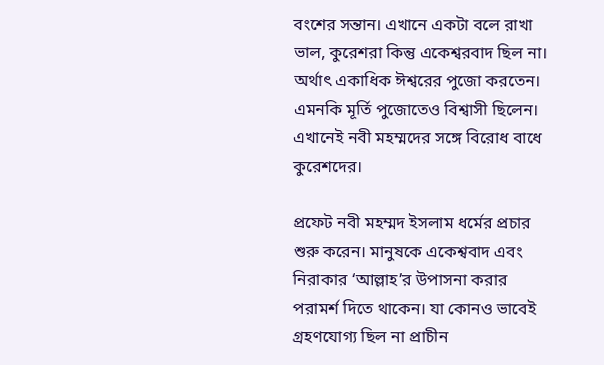বংশের সন্তান। এখানে একটা বলে রাখা ভাল, কুরেশরা কিন্তু একেশ্বরবাদ ছিল না। অর্থাৎ একাধিক ঈশ্বরের পুজো করতেন। এমনকি মূর্তি পুজোতেও বিশ্বাসী ছিলেন। এখানেই নবী মহম্মদের সঙ্গে বিরোধ বাধে কুরেশদের।

প্রফেট নবী মহম্মদ ইসলাম ধর্মের প্রচার শুরু করেন। মানুষকে একেশ্ববাদ এবং নিরাকার ‘আল্লাহ’র উপাসনা করার পরামর্শ দিতে থাকেন। যা কোনও ভাবেই গ্রহণযোগ্য ছিল না প্রাচীন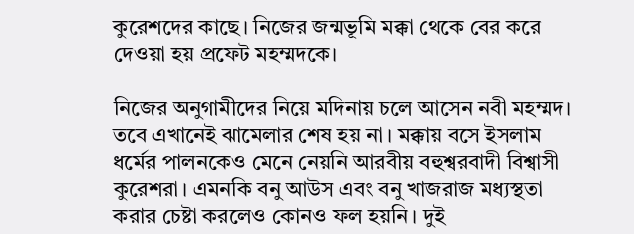কুরেশদের কাছে। নিজের জন্মভূমি মক্কা থেকে বের করে দেওয়া হয় প্রফেট মহম্মদকে।

নিজের অনুগামীদের নিয়ে মদিনায় চলে আসেন নবী মহম্মদ। তবে এখানেই ঝামেলার শেষ হয় না। মক্কায় বসে ইসলাম ধর্মের পালনকেও মেনে নেয়নি আরবীয় বহুশ্বরবাদী বিশ্বাসী কুরেশরা। এমনকি বনু আউস এবং বনু খাজরাজ মধ্যস্থতা করার চেষ্টা করলেও কোনও ফল হয়নি। দুই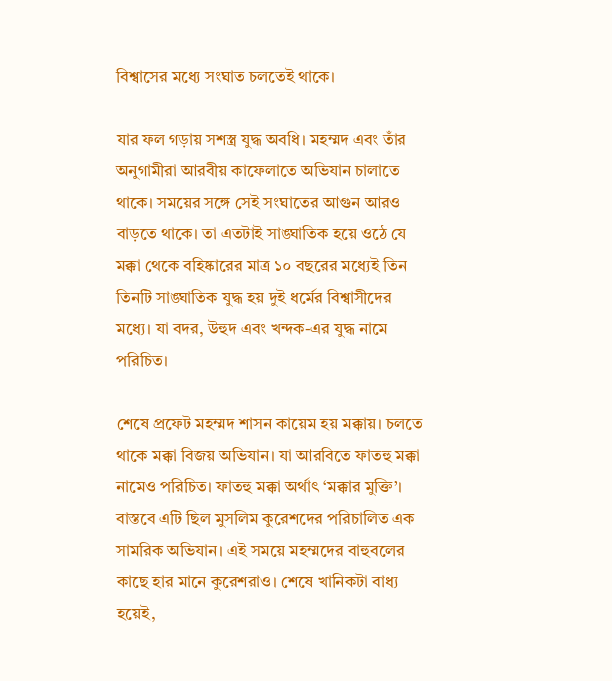বিশ্বাসের মধ্যে সংঘাত চলতেই থাকে।

যার ফল গড়ায় সশস্ত্র যুদ্ধ অবধি। মহম্মদ এবং তাঁর অনুগামীরা আরবীয় কাফেলাতে অভিযান চালাতে থাকে। সময়ের সঙ্গে সেই সংঘাতের আগুন আরও বাড়তে থাকে। তা এতটাই সাঙ্ঘাতিক হয়ে ওঠে যে মক্কা থেকে বহিষ্কারের মাত্র ১০ বছরের মধ্যেই তিন তিনটি সাঙ্ঘাতিক যুদ্ধ হয় দুই ধর্মের বিশ্বাসীদের মধ্যে। যা বদর, উহুদ এবং খন্দক-এর যুদ্ধ নামে পরিচিত।

শেষে প্রফেট মহম্মদ শাসন কায়েম হয় মক্কায়। চলতে থাকে মক্কা বিজয় অভিযান। যা আরবিতে ফাতহু মক্কা নামেও পরিচিত। ফাতহু মক্কা অর্থাৎ ‘মক্কার মুক্তি’। বাস্তবে এটি ছিল মুসলিম কুরেশদের পরিচালিত এক সামরিক অভিযান। এই সময়ে মহম্মদের বাহুবলের কাছে হার মানে কুরেশরাও। শেষে খানিকটা বাধ্য হয়েই,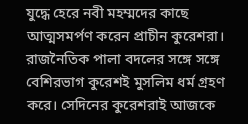যুদ্ধে হেরে নবী মহম্মদের কাছে আত্মসমর্পণ করেন প্রাচীন কুরেশরা। রাজনৈতিক পালা বদলের সঙ্গে সঙ্গে বেশিরভাগ কুরেশই মুসলিম ধর্ম গ্রহণ করে। সেদিনের কুরেশরাই আজকে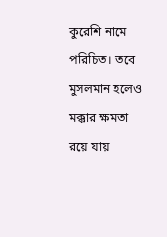কুরেশি নামে পরিচিত। তবে মুসলমান হলেও মক্কার ক্ষমতা রয়ে যায়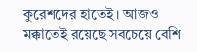কুরেশদের হাতেই। আজও মক্কাতেই রয়েছে সবচেয়ে বেশি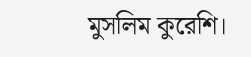মুসলিম কুরেশি।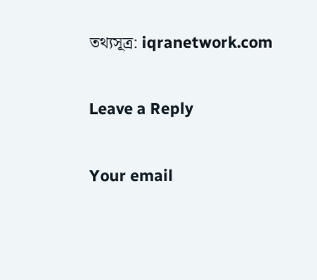তথ্যসূত্র: iqranetwork.com

Leave a Reply

Your email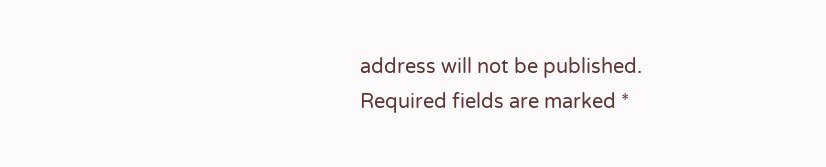address will not be published. Required fields are marked *